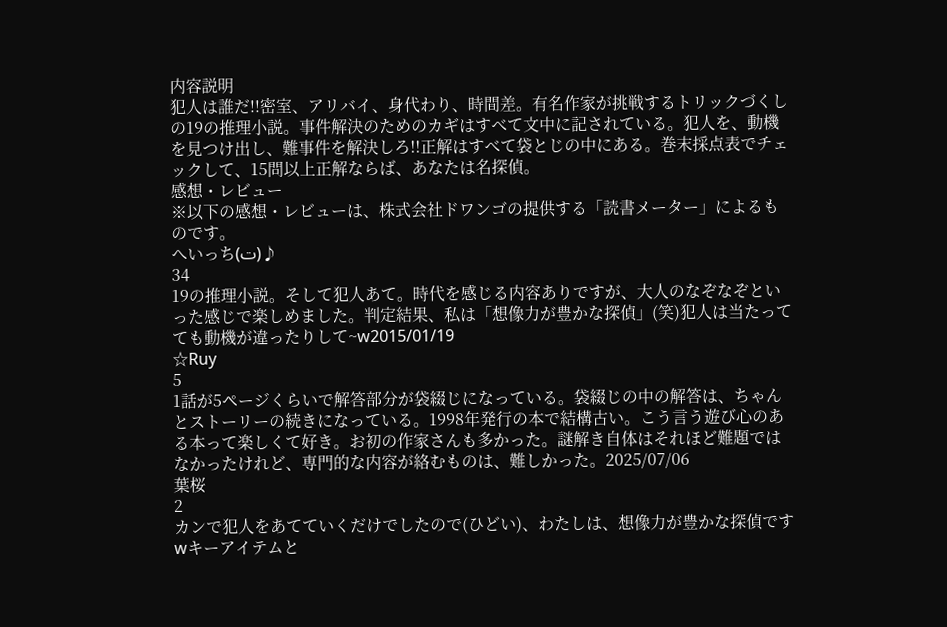内容説明
犯人は誰だ!!密室、アリバイ、身代わり、時間差。有名作家が挑戦するトリックづくしの19の推理小説。事件解決のためのカギはすべて文中に記されている。犯人を、動機を見つけ出し、難事件を解決しろ!!正解はすべて袋とじの中にある。巻末採点表でチェックして、15問以上正解ならば、あなたは名探偵。
感想・レビュー
※以下の感想・レビューは、株式会社ドワンゴの提供する「読書メーター」によるものです。
へいっち(ت)♪
34
19の推理小説。そして犯人あて。時代を感じる内容ありですが、大人のなぞなぞといった感じで楽しめました。判定結果、私は「想像力が豊かな探偵」(笑)犯人は当たってても動機が違ったりして~w2015/01/19
☆Ruy
5
1話が5ページくらいで解答部分が袋綴じになっている。袋綴じの中の解答は、ちゃんとストーリーの続きになっている。1998年発行の本で結構古い。こう言う遊び心のある本って楽しくて好き。お初の作家さんも多かった。謎解き自体はそれほど難題ではなかったけれど、専門的な内容が絡むものは、難しかった。2025/07/06
葉桜
2
カンで犯人をあてていくだけでしたので(ひどい)、わたしは、想像力が豊かな探偵ですwキーアイテムと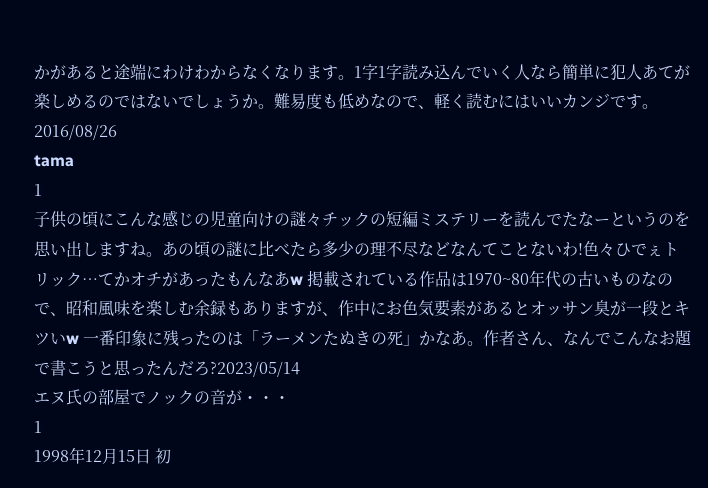かがあると途端にわけわからなくなります。1字1字読み込んでいく人なら簡単に犯人あてが楽しめるのではないでしょうか。難易度も低めなので、軽く読むにはいいカンジです。2016/08/26
tama
1
子供の頃にこんな感じの児童向けの謎々チックの短編ミステリーを読んでたなーというのを思い出しますね。あの頃の謎に比べたら多少の理不尽などなんてことないわ!色々ひでぇトリック…てかオチがあったもんなあw 掲載されている作品は1970~80年代の古いものなので、昭和風味を楽しむ余録もありますが、作中にお色気要素があるとオッサン臭が一段とキツいw 一番印象に残ったのは「ラーメンたぬきの死」かなあ。作者さん、なんでこんなお題で書こうと思ったんだろ?2023/05/14
エヌ氏の部屋でノックの音が・・・
1
1998年12月15日 初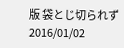版 袋とじ切られず2016/01/02